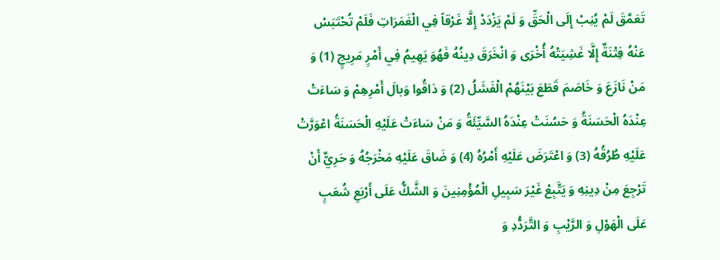تَعَمَّقَ لَمْ يُنِبْ إِلَى الْحَقِّ وَ لَمْ يَزْدَدْ إِلَّا غَرْقاً فِي الْغَمَرَاتِ فَلَمْ تُحْتَبَسْ عَنْهُ فِتْنَةٌ إِلَّا غَشِيَتْهُ أُخْرَى وَ انْخَرَقَ دِينُهُ فَهُوَ يَهِيمُ فِي أَمْرٍ مَرِيجٍ (1) وَ مَنْ نَازَعَ وَ خَاصَمَ قَطَعَ بَيْنَهُمْ الْفَشَلُ (2) وَ ذاقُوا وَبالَ أَمْرِهِمْ وَ سَاءَتْ عِنْدَهُ الْحَسَنَةُ وَ حَسُنَتْ عِنْدَهُ السَّيِّئَةُ وَ مَنْ سَاءَتْ عَلَيْهِ الْحَسَنَةُ اعْوَرَّتْ عَلَيْهِ طُرُقُهُ (3) وَ اعْتَرَضَ عَلَيْهِ أَمْرُهُ (4) وَ ضَاقَ عَلَيْهِ مَخْرَجُهُ وَ حَرِيٌّ أَنْ تَرْجِعَ مِنْ دِينِهِ وَ يَتَّبِعْ غَيْرَ سَبِيلِ الْمُؤْمِنِينَ وَ الشَّكُّ عَلَى أَرْبَعِ شُعَبٍ عَلَى الْهَوْلِ وَ الرَّيْبِ وَ التَّرَدُّدِ وَ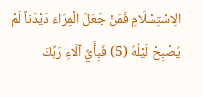الِاسْتِسْلَامِ فَمَنْ جَعَلَ الْمِرَاءَ دَيْدَناً لَمْ يُصْبِحْ لَيْلُهُ (5) فَبِأَيِّ آلَاءِ رَبِّكَ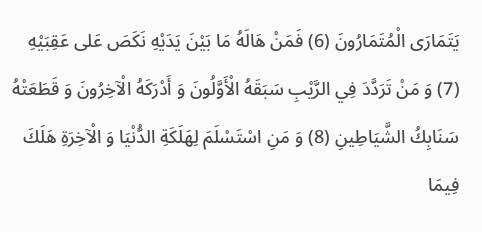يَتَمَارَى الْمُتَمَارُونَ (6) فَمَنْ هَالَهُ مَا بَيْنَ يَدَيْهِ نَكَصَ عَلى عَقِبَيْهِ (7) وَ مَنْ تَرَدَّدَ فِي الرَّيْبِ سَبَقَهُ الْأَوَّلُونَ وَ أَدْرَكَهُ الْآخِرُونَ وَ قَطَعَتْهُ سَنَابِكُ الشَّيَاطِينِ (8) وَ مَنِ اسْتَسْلَمَ لِهَلَكَةِ الدُّنْيَا وَ الْآخِرَةِ هَلَكَ فِيمَا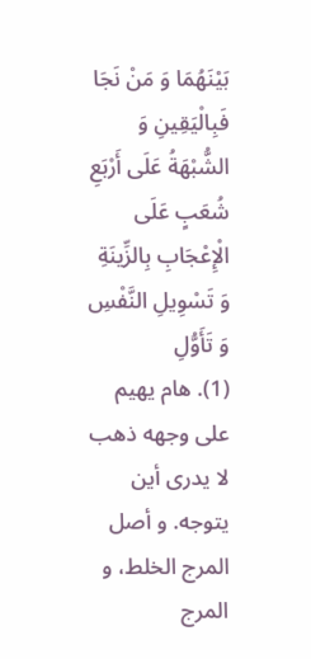بَيْنَهُمَا وَ مَنْ نَجَا فَبِالْيَقِينِ وَ الشُّبْهَةُ عَلَى أَرْبَعِ شُعَبٍ عَلَى الْإِعْجَابِ بِالزِّينَةِ وَ تَسْوِيلِ النَّفْسِ وَ تَأَوُّلِ
(1). هام يهيم على وجهه ذهب لا يدرى أين يتوجه. و أصل المرج الخلط، و المرج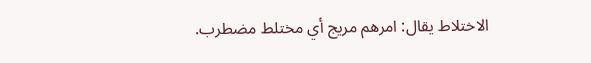الاختلاط يقال: امرهم مريج أي مختلط مضطرب.